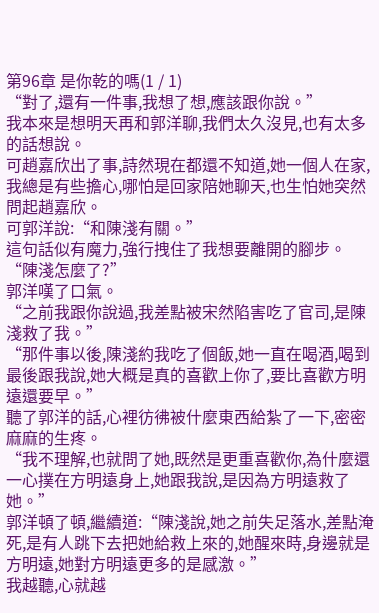第96章 是你乾的嗎(1 / 1)
“對了,還有一件事,我想了想,應該跟你說。”
我本來是想明天再和郭洋聊,我們太久沒見,也有太多的話想說。
可趙嘉欣出了事,詩然現在都還不知道,她一個人在家,我總是有些擔心,哪怕是回家陪她聊天,也生怕她突然問起趙嘉欣。
可郭洋說:“和陳淺有關。”
這句話似有魔力,強行拽住了我想要離開的腳步。
“陳淺怎麼了?”
郭洋嘆了口氣。
“之前我跟你說過,我差點被宋然陷害吃了官司,是陳淺救了我。”
“那件事以後,陳淺約我吃了個飯,她一直在喝酒,喝到最後跟我說,她大概是真的喜歡上你了,要比喜歡方明遠還要早。”
聽了郭洋的話,心裡彷彿被什麼東西給紮了一下,密密麻麻的生疼。
“我不理解,也就問了她,既然是更重喜歡你,為什麼還一心撲在方明遠身上,她跟我說,是因為方明遠救了她。”
郭洋頓了頓,繼續道:“陳淺說,她之前失足落水,差點淹死,是有人跳下去把她給救上來的,她醒來時,身邊就是方明遠,她對方明遠更多的是感激。”
我越聽,心就越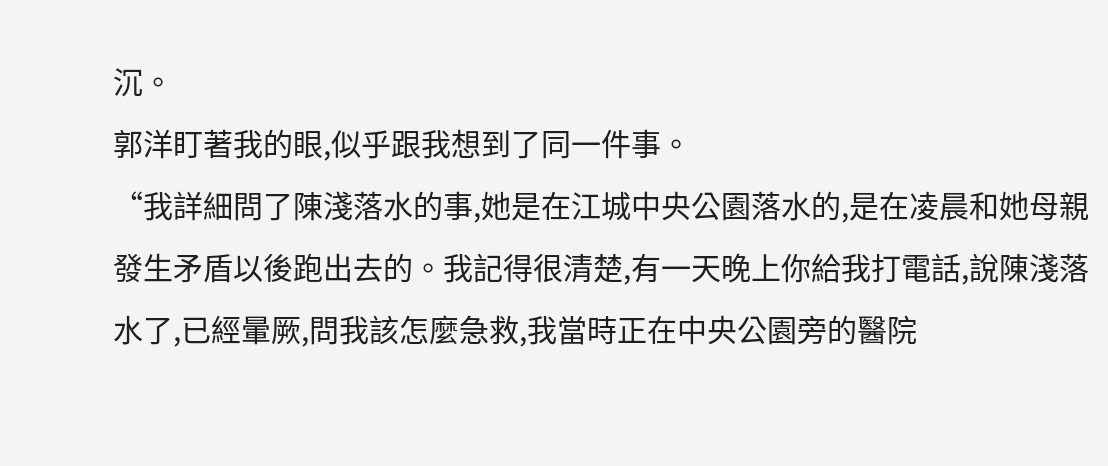沉。
郭洋盯著我的眼,似乎跟我想到了同一件事。
“我詳細問了陳淺落水的事,她是在江城中央公園落水的,是在凌晨和她母親發生矛盾以後跑出去的。我記得很清楚,有一天晚上你給我打電話,說陳淺落水了,已經暈厥,問我該怎麼急救,我當時正在中央公園旁的醫院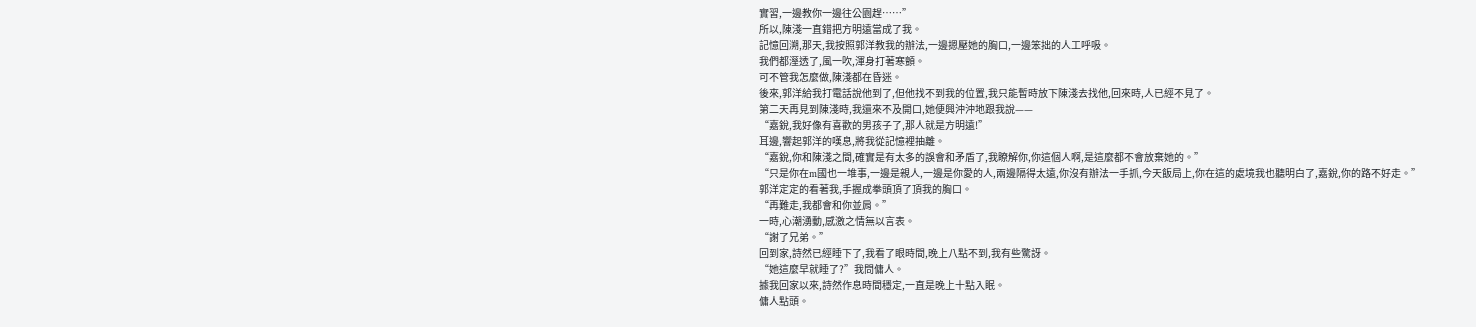實習,一邊教你一邊往公園趕……”
所以,陳淺一直錯把方明遠當成了我。
記憶回溯,那天,我按照郭洋教我的辦法,一邊摁壓她的胸口,一邊笨拙的人工呼吸。
我們都溼透了,風一吹,渾身打著寒顫。
可不管我怎麼做,陳淺都在昏迷。
後來,郭洋給我打電話說他到了,但他找不到我的位置,我只能暫時放下陳淺去找他,回來時,人已經不見了。
第二天再見到陳淺時,我還來不及開口,她便興沖沖地跟我說——
“嘉銳,我好像有喜歡的男孩子了,那人就是方明遠!”
耳邊,響起郭洋的嘆息,將我從記憶裡抽離。
“嘉銳,你和陳淺之間,確實是有太多的誤會和矛盾了,我瞭解你,你這個人啊,是這麼都不會放棄她的。”
“只是你在m國也一堆事,一邊是親人,一邊是你愛的人,兩邊隔得太遠,你沒有辦法一手抓,今天飯局上,你在這的處境我也聽明白了,嘉銳,你的路不好走。”
郭洋定定的看著我,手握成拳頭頂了頂我的胸口。
“再難走,我都會和你並肩。”
一時,心潮湧動,感激之情無以言表。
“謝了兄弟。”
回到家,詩然已經睡下了,我看了眼時間,晚上八點不到,我有些驚訝。
“她這麼早就睡了?”我問傭人。
據我回家以來,詩然作息時間穩定,一直是晚上十點入眠。
傭人點頭。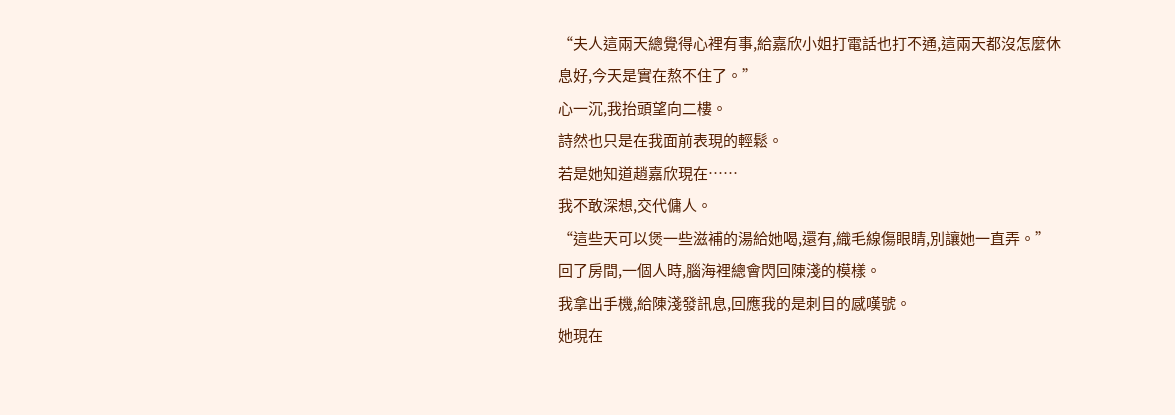“夫人這兩天總覺得心裡有事,給嘉欣小姐打電話也打不通,這兩天都沒怎麼休息好,今天是實在熬不住了。”
心一沉,我抬頭望向二樓。
詩然也只是在我面前表現的輕鬆。
若是她知道趙嘉欣現在……
我不敢深想,交代傭人。
“這些天可以煲一些滋補的湯給她喝,還有,織毛線傷眼睛,別讓她一直弄。”
回了房間,一個人時,腦海裡總會閃回陳淺的模樣。
我拿出手機,給陳淺發訊息,回應我的是刺目的感嘆號。
她現在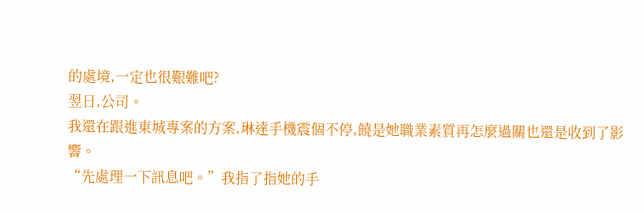的處境,一定也很艱難吧?
翌日,公司。
我還在跟進東城專案的方案,琳達手機震個不停,饒是她職業素質再怎麼過關也還是收到了影響。
“先處理一下訊息吧。”我指了指她的手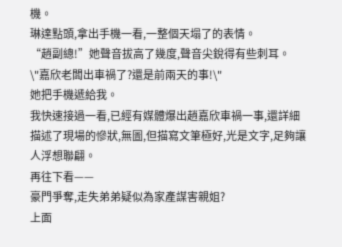機。
琳達點頭,拿出手機一看,一整個天塌了的表情。
“趙副總!”她聲音拔高了幾度,聲音尖銳得有些刺耳。
\"嘉欣老闆出車禍了?還是前兩天的事!\"
她把手機遞給我。
我快速接過一看,已經有媒體爆出趙嘉欣車禍一事,還詳細描述了現場的慘狀,無圖,但描寫文筆極好,光是文字,足夠讓人浮想聯翩。
再往下看——
豪門爭奪,走失弟弟疑似為家產謀害親姐?
上面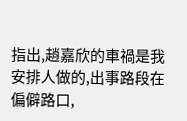指出,趙嘉欣的車禍是我安排人做的,出事路段在偏僻路口,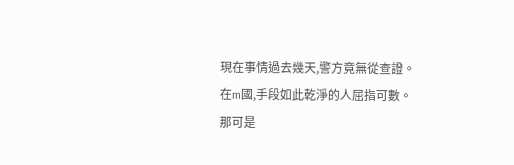現在事情過去幾天,警方竟無從查證。
在m國,手段如此乾淨的人屈指可數。
那可是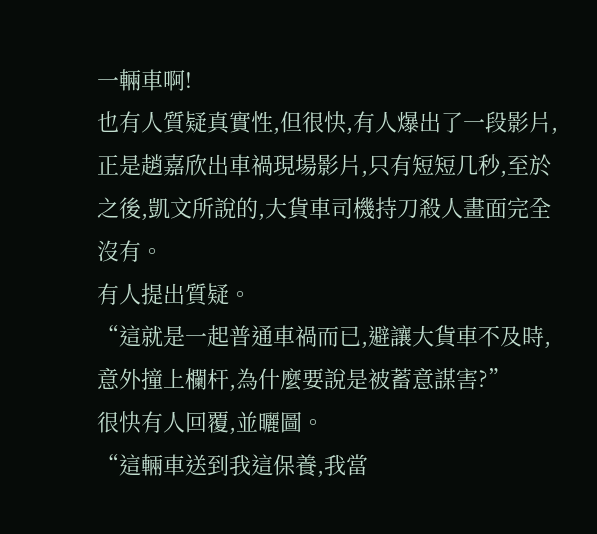一輛車啊!
也有人質疑真實性,但很快,有人爆出了一段影片,正是趙嘉欣出車禍現場影片,只有短短几秒,至於之後,凱文所說的,大貨車司機持刀殺人畫面完全沒有。
有人提出質疑。
“這就是一起普通車禍而已,避讓大貨車不及時,意外撞上欄杆,為什麼要說是被蓄意謀害?”
很快有人回覆,並曬圖。
“這輛車送到我這保養,我當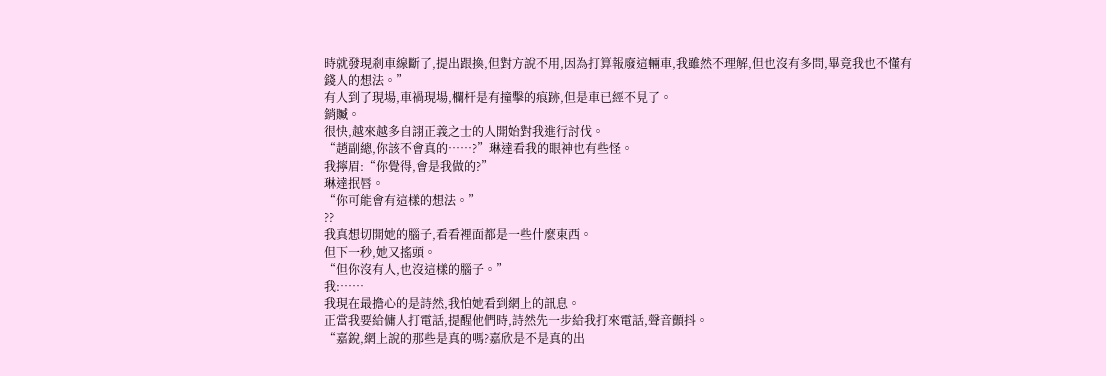時就發現剎車線斷了,提出跟換,但對方說不用,因為打算報廢這輛車,我雖然不理解,但也沒有多問,畢竟我也不懂有錢人的想法。”
有人到了現場,車禍現場,欄杆是有撞擊的痕跡,但是車已經不見了。
銷贓。
很快,越來越多自詡正義之士的人開始對我進行討伐。
“趙副總,你該不會真的……?”琳達看我的眼神也有些怪。
我擰眉:“你覺得,會是我做的?”
琳達抿唇。
“你可能會有這樣的想法。”
??
我真想切開她的腦子,看看裡面都是一些什麼東西。
但下一秒,她又搖頭。
“但你沒有人,也沒這樣的腦子。”
我:……
我現在最擔心的是詩然,我怕她看到網上的訊息。
正當我要給傭人打電話,提醒他們時,詩然先一步給我打來電話,聲音顫抖。
“嘉銳,網上說的那些是真的嗎?嘉欣是不是真的出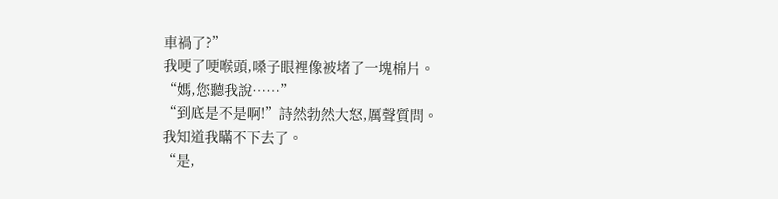車禍了?”
我哽了哽喉頭,嗓子眼裡像被堵了一塊棉片。
“媽,您聽我說……”
“到底是不是啊!”詩然勃然大怒,厲聲質問。
我知道我瞞不下去了。
“是,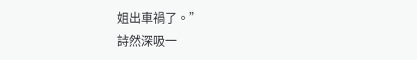姐出車禍了。”
詩然深吸一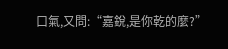口氣,又問:“嘉銳,是你乾的麼?”